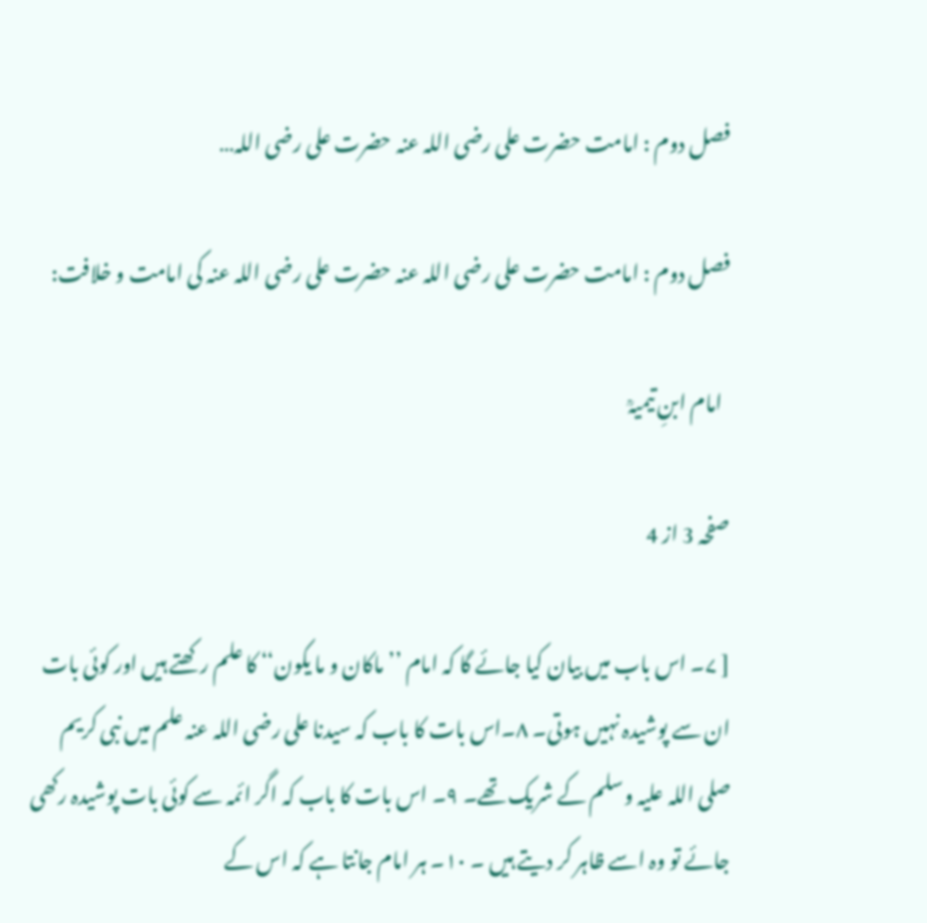فصل دوم : امامت حضرت علی رضی اللہ عنہ حضرت علی رضی اللہ…

فصل دوم : امامت حضرت علی رضی اللہ عنہ حضرت علی رضی اللہ عنہ کی امامت و خلافت:

  امام ابنِ تیمیہؒ

صفحہ 3 از 4

[ ۷۔ اس باب میں بیان کیا جائے گا کہ امام ’’ماکان و ما یکون‘‘ کا علم رکھتے ہیں اور کوئی بات ان سے پوشیدہ نہیں ہوتی۔ ۸۔اس بات کا باب کہ سیدنا علی رضی اللہ عنہ علم میں نبی کریم صلی اللہ علیہ وسلم کے شریک تھے۔ ۹۔ اس بات کا باب کہ اگر ائمہ سے کوئی بات پوشیدہ رکھی جائے تو وہ اسے ظاہر کر دیتے ہیں ۔ ۱۰۔ ہر امام جانتا ہے کہ اس کے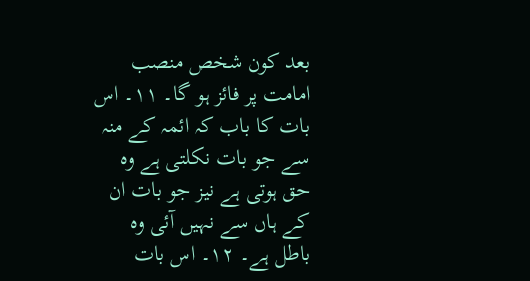بعد کون شخص منصب امامت پر فائز ہو گا۔ ۱۱۔ اس بات کا باب کہ ائمہ کے منہ سے جو بات نکلتی ہے وہ حق ہوتی ہے نیز جو بات ان کے ہاں سے نہیں آئی وہ باطل ہے۔ ۱۲۔ اس بات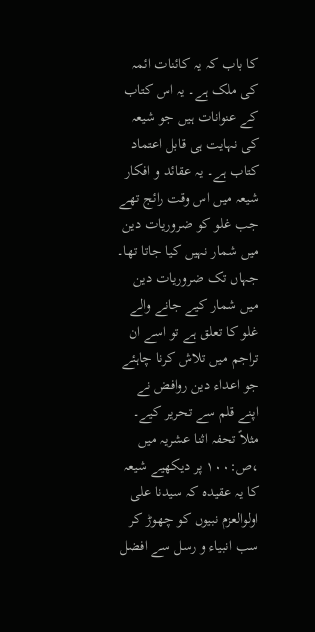کا باب کہ یہ کائنات ائمہ کی ملک ہے۔ یہ اس کتاب کے عنوانات ہیں جو شیعہ کی نہایت ہی قابل اعتماد کتاب ہے۔ یہ عقائد و افکار شیعہ میں اس وقت رائج تھے جب غلو کو ضروریات دین میں شمار نہیں کیا جاتا تھا۔ جہاں تک ضروریات دین میں شمار کیے جانے والے غلو کا تعلق ہے تو اسے ان تراجم میں تلاش کرنا چاہئے جو اعداء دین روافض نے اپنے قلم سے تحریر کیے۔ مثلاً تحفہ اثنا عشریہ میں ،ص:۱۰۰ پر دیکھیے شیعہ کا یہ عقیدہ کہ سیدنا علی اولوالعزم نبیوں کو چھوڑ کر سب انبیاء و رسل سے افضل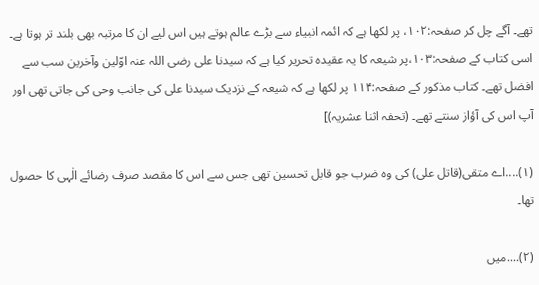تھے۔ آگے چل کر صفحہ:۱۰۲، پر لکھا ہے کہ ائمہ انبیاء سے بڑے عالم ہوتے ہیں اس لیے ان کا مرتبہ بھی بلند تر ہوتا ہے۔ اسی کتاب کے صفحہ:۱۰۳،پر شیعہ کا یہ عقیدہ تحریر کیا ہے کہ سیدنا علی رضی اللہ عنہ اوّلین وآخرین سب سے افضل تھے۔ کتاب مذکور کے صفحہ:۱۱۴ پر لکھا ہے کہ شیعہ کے نزدیک سیدنا علی کی جانب وحی کی جاتی تھی اور آپ اس کی آؤاز سنتے تھے۔ (تحفہ اثنا عشریہ)]

(۱)....اے متقی(قاتل علی) کی وہ ضرب جو قابل تحسین تھی جس سے اس کا مقصد صرف رضائے الٰہی کا حصول تھا۔

(۲)....میں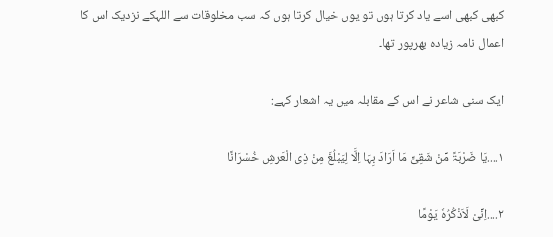کبھی کبھی اسے یاد کرتا ہوں تو یوں خیال کرتا ہوں کہ سب مخلوقات سے اللہکے نزدیک اس کا اعمال نامہ زیادہ بھرپور تھا۔

ایک سنی شاعر نے اس کے مقابلہ میں یہ اشعار کہے:

۱....یَا ضَرْبَۃً مِّنْ شَقِیٍّ مَا اَرَادَ بِہَا اِلَّا لِیَبْلُغَ مِنْ ذِی الْعَرشِ خُسْرَانًا

۲....اِنِّیْ لَاَذْکُرُہٗ یَوْمًا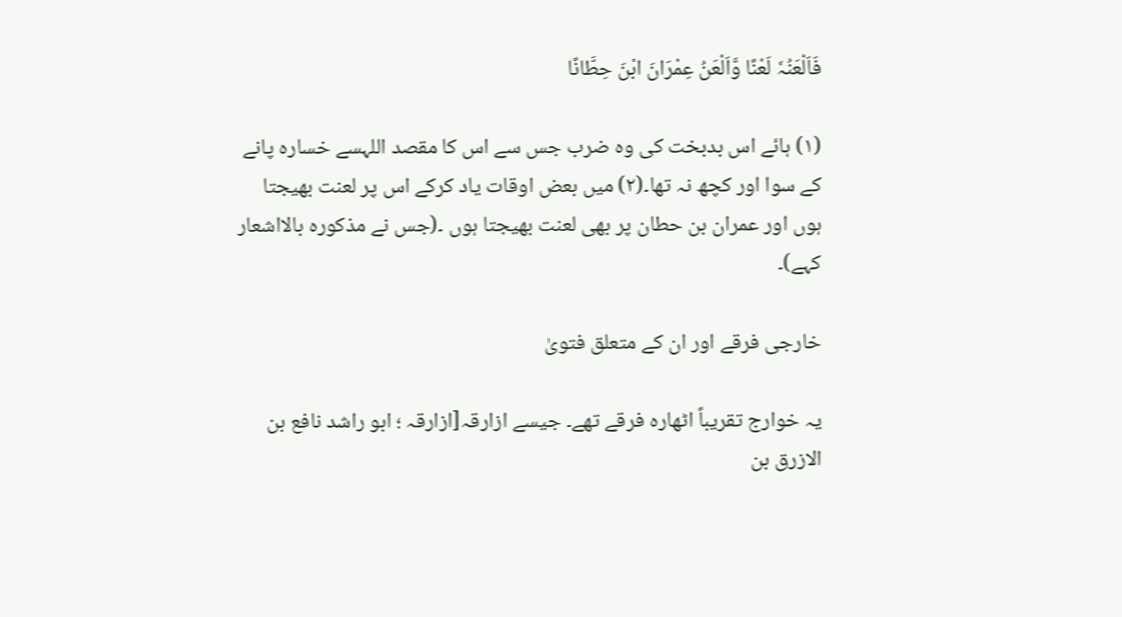فَاَلْعَنُہٗ لَعْنًا وَّاَلْعَنُ عِمْرَانَ ابْنَ حِطَّانًا

(۱) ہائے اس بدبخت کی وہ ضرب جس سے اس کا مقصد اللہسے خسارہ پانے کے سوا اور کچھ نہ تھا۔(۲) میں بعض اوقات یاد کرکے اس پر لعنت بھیجتا ہوں اور عمران بن حطان پر بھی لعنت بھیجتا ہوں ۔(جس نے مذکورہ بالااشعار کہے)۔

خارجی فرقے اور ان کے متعلق فتویٰ

یہ خوارج تقریباً اٹھارہ فرقے تھے۔ جیسے ازارقہ[ازارقہ ؛ ابو راشد نافع بن الازرق بن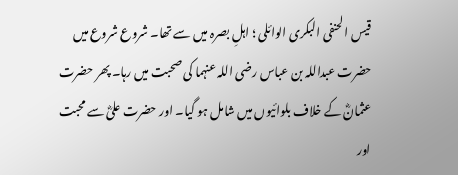قیس الحنفی البکری الوائلی ؛ اہلِ بصرہ میں سے تھا۔ شروع شروع میں حضرت عبداللہ بن عباس رضی اللہ عنہما کی صحبت میں رہا۔ پھر حضرت عثمانؓ کے خلاف بلوائیوں میں شامل ہو گیا۔ اور حضرت علیؓ سے محبت اور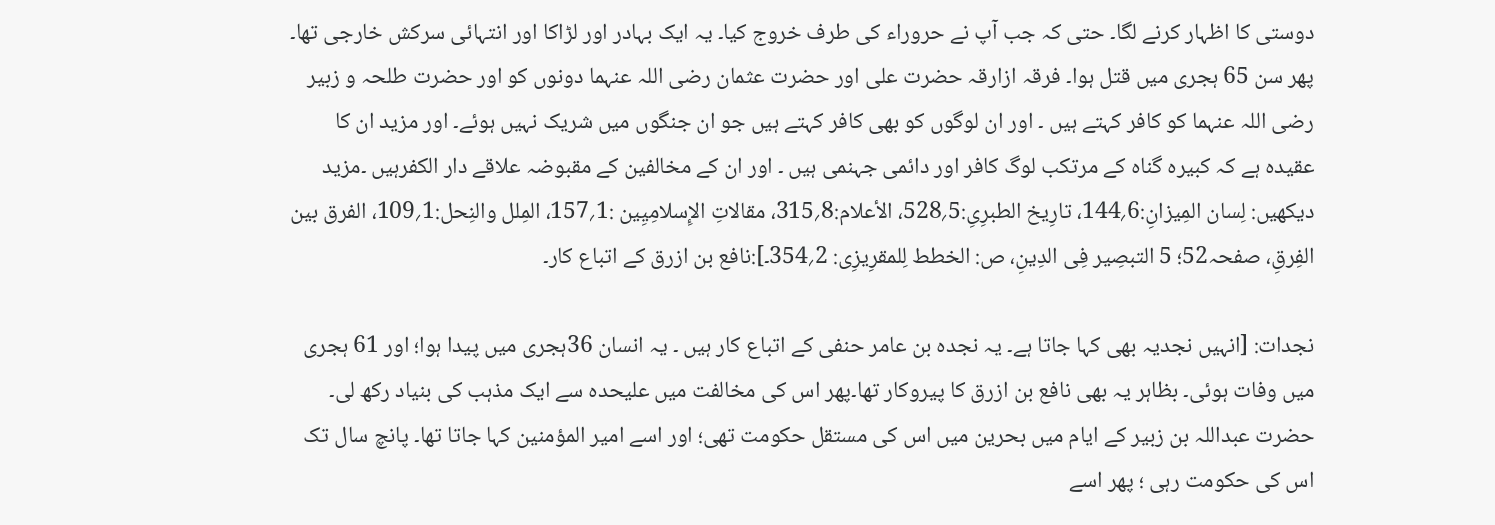دوستی کا اظہار کرنے لگا۔ حتی کہ جب آپ نے حروراء کی طرف خروج کیا۔ یہ ایک بہادر اور لڑاکا اور انتہائی سرکش خارجی تھا۔ پھر سن 65 ہجری میں قتل ہوا۔ فرقہ ازارقہ حضرت علی اور حضرت عثمان رضی اللہ عنہما دونوں کو اور حضرت طلحہ و زبیر رضی اللہ عنہما کو کافر کہتے ہیں ۔ اور ان لوگوں کو بھی کافر کہتے ہیں جو ان جنگوں میں شریک نہیں ہوئے۔ اور مزید ان کا عقیدہ ہے کہ کبیرہ گناہ کے مرتکب لوگ کافر اور دائمی جہنمی ہیں ۔ اور ان کے مخالفین کے مقبوضہ علاقے دار الکفرہیں ۔مزید دیکھیں: لِسان المِیزانِ:6؍144، تارِیخ الطبرِیِ:5؍528، الأعلام:8؍315، مقالاتِ الإِسلامِیِین :1؍157، المِلل والنِحل:1؍109، الفرق بین الفِرقِ، صفحہ52؛ 5 التبصِیر فِی الدِینِ، ص: الخطط لِلمقرِیزِی: 2؍354۔]:نافع بن ازرق کے اتباع کار۔

نجدات: [انہیں نجدیہ بھی کہا جاتا ہے۔ یہ نجدہ بن عامر حنفی کے اتباع کار ہیں ۔ یہ انسان 36ہجری میں پیدا ہوا؛ اور 61 ہجری میں وفات ہوئی۔ بظاہر یہ بھی نافع بن ازرق کا پیروکار تھا۔پھر اس کی مخالفت میں علیحدہ سے ایک مذہب کی بنیاد رکھ لی۔ حضرت عبداللہ بن زبیر کے ایام میں بحرین میں اس کی مستقل حکومت تھی؛ اور اسے امیر المؤمنین کہا جاتا تھا۔ پانچ سال تک اس کی حکومت رہی ؛ پھر اسے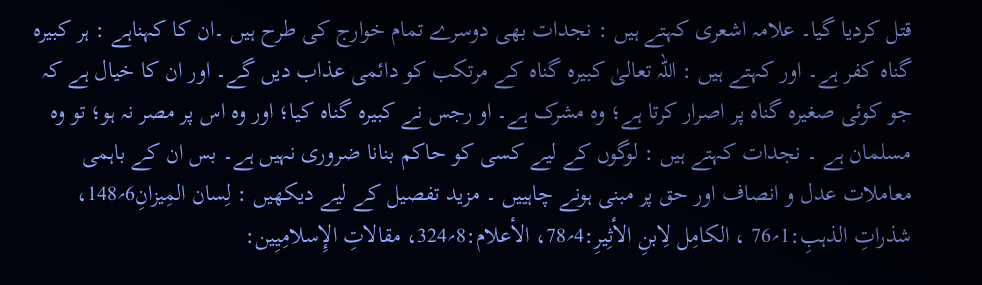قتل کردیا گیا۔ علامہ اشعری کہتے ہیں : نجدات بھی دوسرے تمام خوارج کی طرح ہیں ۔ان کا کہناہے : ہر کبیرہ گناہ کفر ہے۔ اور کہتے ہیں : اللہ تعالیٰ کبیرہ گناہ کے مرتکب کو دائمی عذاب دیں گے۔ اور ان کا خیال ہے کہ جو کوئی صغیرہ گناہ پر اصرار کرتا ہے؛ وہ مشرک ہے۔ او رجس نے کبیرہ گناہ کیا؛ اور وہ اس پر مصر نہ ہو؛ تو وہ مسلمان ہے ۔ نجدات کہتے ہیں : لوگوں کے لیے کسی کو حاکم بنانا ضروری نہیں ہے۔ بس ان کے باہمی معاملات عدل و انصاف اور حق پر مبنی ہونے چاہییں ۔ مزید تفصیل کے لیے دیکھیں : لِسان المِیزانِ6؍148، شذراتِ الذہبِ:1؍76 ، الکامِل لِابنِ الأثِیرِ:4؍78، الأعلام:8؍324، مقالاتِ الإِسلامِیِین: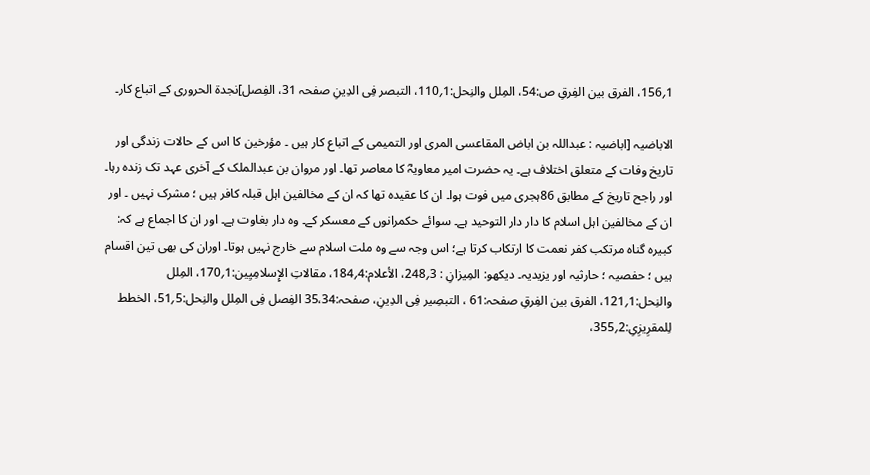1؍156، الفرق بین الفِرقِ ص:54، المِلل والنِحل:1؍110، التبصر فِی الدِینِ صفحہ 31، الفِصل]نجدۃ الحروری کے اتباع کار۔

الاباضیہ [اباضیہ : عبداللہ بن اباض المقاعسی المری اور التمیمی کے اتباع کار ہیں ۔ مؤرخین کا اس کے حالات زندگی اور تاریخ وفات کے متعلق اختلاف ہے۔ یہ حضرت امیر معاویہؓ کا معاصر تھا۔ اور مروان بن عبدالملک کے آخری عہد تک زندہ رہا۔ اور راجح تاریخ کے مطابق 86ہجری میں فوت ہوا۔ ان کا عقیدہ تھا کہ ان کے مخالفین اہل قبلہ کافر ہیں ؛ مشرک نہیں ۔ اور ان کے مخالفین اہل اسلام کا دار دار التوحید ہے۔ سوائے حکمرانوں کے معسکر کے۔ وہ دار بغاوت ہے۔ اور ان کا اجماع ہے کہ: کبیرہ گناہ مرتکب کفر نعمت کا ارتکاب کرتا ہے؛ اس وجہ سے وہ ملت اسلام سے خارج نہیں ہوتا۔ اوران کی بھی تین اقسام ہیں ؛ حفصیہ ؛ حارثیہ اور یزیدیہ۔ دیکھو: المِیزانِ : 3؍248، الأعلام:4؍184، مقالاتِ الإِسلامِیِین:1؍170، المِلل والنِحل:1؍121، الفرق بین الفِرقِ صفحہ:61 ، التبصِیر فِی الدِینِ، صفحہ:35،34 الفِصل فِی المِلل والنِحل:5؍51، الخطط لِلمقرِیزِیِ:2؍355،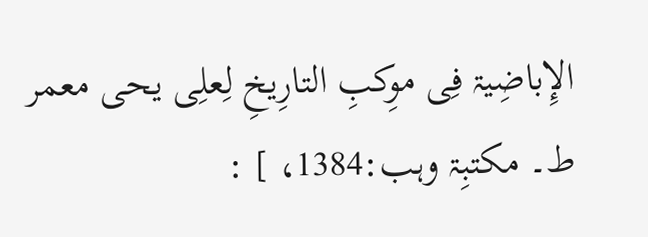الإِباضِیۃ فِی موِکبِ التارِیخِ لِعلِی یحی معمر ط۔ مکتبِۃ وہب:1384، ] :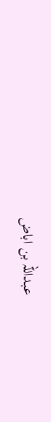عبداللہ بن اباض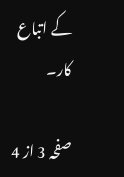کے اتباع کار۔

صفحہ 3 از 4